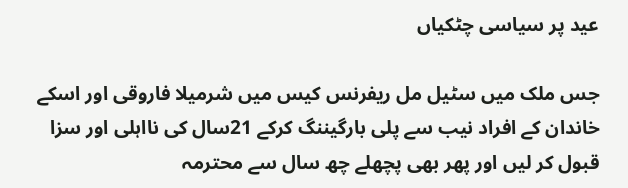عید پر سیاسی چٹکیاں

جس ملک میں سٹیل مل ریفرنس کیس میں شرمیلا فاروقی اور اسکے خاندان کے افراد نیب سے پلی بارگیننگ کرکے 21سال کی نااہلی اور سزا قبول کر لیں اور پھر بھی پچھلے چھ سال سے محترمہ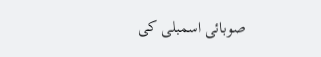صوبائی اسمبلی کی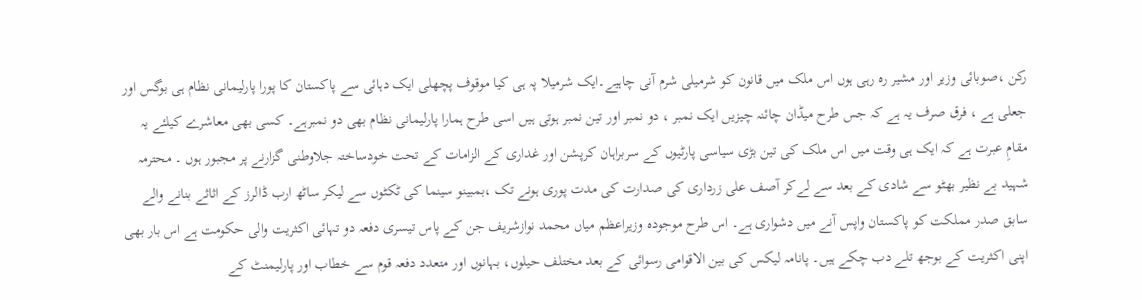رکن ،صوبائی وزیر اور مشیر رہ رہی ہوں اس ملک میں قانون کو شرمیلی شرم آنی چاہیے۔ایک شرمیلا پہ ہی کیا موقوف پچھلی ایک دہائی سے پاکستان کا پورا پارلیمانی نظام ہی بوگس اور جعلی ہے ، فرق صرف یہ ہے کہ جس طرح میڈان چائنہ چیزیں ایک نمبر ، دو نمبر اور تین نمبر ہوتی ہیں اسی طرح ہمارا پارلیمانی نظام بھی دو نمبرہے۔ کسی بھی معاشرے کیلئے یہ مقامِ عبرت ہے کہ ایک ہی وقت میں اس ملک کی تین بڑی سیاسی پارٹیوں کے سربراہان کرپشن اور غداری کے الزامات کے تحت خودساختہ جلاوطنی گزارنے پر مجبور ہوں ۔ محترمہ شہید بے نظیر بھٹو سے شادی کے بعد سے لےکر آصف علی زرداری کی صدارت کی مدت پوری ہونے تک ،بمبینو سینما کی ٹکٹوں سے لیکر ساٹھ ارب ڈالرز کے اثاثے بنانے والے سابق صدر مملکت کو پاکستان واپس آنے میں دشواری ہے۔ اس طرح موجودہ وزیراعظم میاں محمد نوازشریف جن کے پاس تیسری دفعہ دو تہائی اکثریت والی حکومت ہے اس بار بھی اپنی اکثریت کے بوجھ تلے دب چکے ہیں۔ پانامہ لیکس کی بین الاقوامی رسوائی کے بعد مختلف حیلوں، بہانوں اور متعدد دفعہ قوم سے خطاب اور پارلیمنٹ کے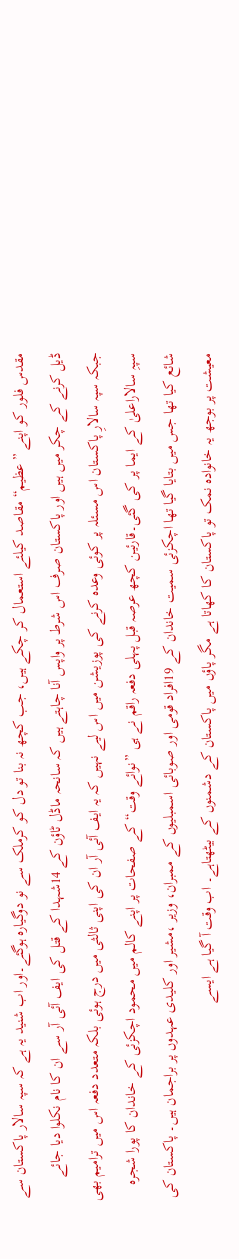مقدس فلور کو اپنے ”عظیم“ مقاصد کیلئے استعمال کر چکے ہیں، جب کچھ نہ بنا تو دل کو کرملک سے نو دوگیارہ ہوگئے۔اور اب شنید یہ ہے کہ سپہ سالار پاکستان سے ڈیل کرنے کے چکر میں ہیں اور پاکستان صرف اس شرط پر واپس آنا چاہتے ہیں کہ سانحہ ماڈل ٹاؤن کے 14شہدا کے قتل کی ایف آئی آر سے ان کا نام نکلوا دیا جائے جبکہ سپہ سالارِ پاکستان اس مسئلہ پر کوئی وعدہ کرنے کی پوزیشن میں اس لیے نہیں کہ یہ ایف آئی آر ان کی اپنی ثالثی میں درج ہوئی بلکہ متعدد دفعہ اس میں ترامیم بھی سپہِ سالاراعلیٰ کے ایما پر کی گئی۔قارئین کچھ عرصہ قبل پہلی دفعہ راقم نے ہی ”نوائے وقت“ کے صفحات پر اپنے کالم میں محمود اچکزئی کے خاندان کا پورا شجرہ شائع کیا تھا جس میں بتایا گیا تھا اچکزئی سمیت خاندان کے 19افراد قومی اور صوبائی اسمبلیوں کے ممبران، وزیر ،مشیر اور کلیدی عہدوں پر براجمان ہیں۔ پاکستان کی معیشت پر بوجھ یہ خانوادہ نمک تو پاکستان کا کھاتا ہے مگر پاؤں میں پاکستان کے دشمنوں کے بیٹھتاہے۔ اب وقت آ گیا ہے ایسے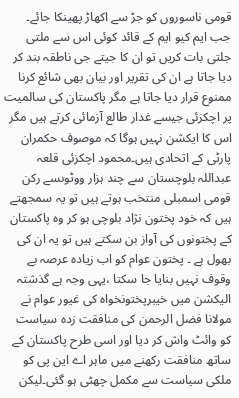قومی ناسوروں کو جڑ سے اکھاڑ پھینکا جائے۔ جب ایم کیو ایم کے قائد کوئی اس سے ملتی جلتی بات کریں تو ان کا جیتے جی ناطقہ بند کر دیا جاتا ہے ان کی تقریر اور بیان بھی شائع کرنا ممنوع قرار دیا جاتا ہے مگر پاکستان کی سالمیت پر اچکزئی جیسے غدار طالع آزمائی کرتے ہیں مگر اس کا ایکشن نہیں ہوگا کہ موصوف حکمران پارٹی کے اتحادی ہیں۔محمود اچکزئی قلعہ عبداللہ بلوچستان سے چند ہزار ووٹوںسے رکن قومی اسمبلی منتخب ہوتے ہیں تو یہ سمجھتے ہیں کہ خود پختون نژاد بلوچی ہو کر وہ پاکستان کے پختونوں کی آواز بن سکتے ہیں تو یہ ان کی بھول ہے ۔ پختون عوام کو اب زیادہ عرصہ بے وقوف نہیں بنایا جا سکتا ،یہی وجہ ہے گذشتہ الیکشن میں خیبرپختونخواہ کی غیور عوام نے مولانا فضل الرحمن کی منافقت زدہ سیاست کو وائٹ واش کر دیا اور اسی طرح پاکستان کے ساتھ منافقت رکھنے میں ماہر اے این پی کو ملکی سیاست سے مکمل چھٹی ہو گئی۔لیکن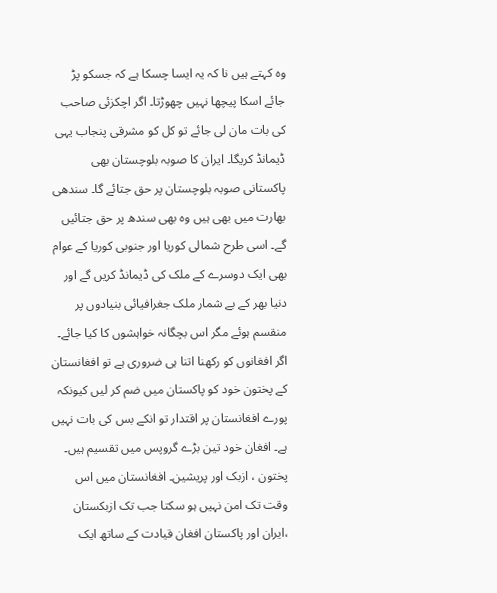وہ کہتے ہیں نا کہ یہ ایسا چسکا ہے کہ جسکو پڑ جائے اسکا پیچھا نہیں چھوڑتا۔ اگر اچکزئی صاحب کی بات مان لی جائے تو کل کو مشرقی پنجاب یہی ڈیمانڈ کریگا۔ ایران کا صوبہ بلوچستان بھی پاکستانی صوبہ بلوچستان پر حق جتائے گا۔ سندھی بھارت میں بھی ہیں وہ بھی سندھ پر حق جتائیں گے۔ اسی طرح شمالی کوریا اور جنوبی کوریا کے عوام بھی ایک دوسرے کے ملک کی ڈیمانڈ کریں گے اور دنیا بھر کے بے شمار ملک جغرافیائی بنیادوں پر منقسم ہوئے مگر اس بچگانہ خواہشوں کا کیا جائے۔
اگر افغانوں کو رکھنا اتنا ہی ضروری ہے تو افغانستان کے پختون خود کو پاکستان میں ضم کر لیں کیونکہ پورے افغانستان پر اقتدار تو انکے بس کی بات نہیں ہے۔ افغان خود تین بڑے گروپس میں تقسیم ہیں۔ پختون ، ازبک اور پریشین۔ افغانستان میں اس وقت تک امن نہیں ہو سکتا جب تک ازبکستان ،ایران اور پاکستان افغان قیادت کے ساتھ ایک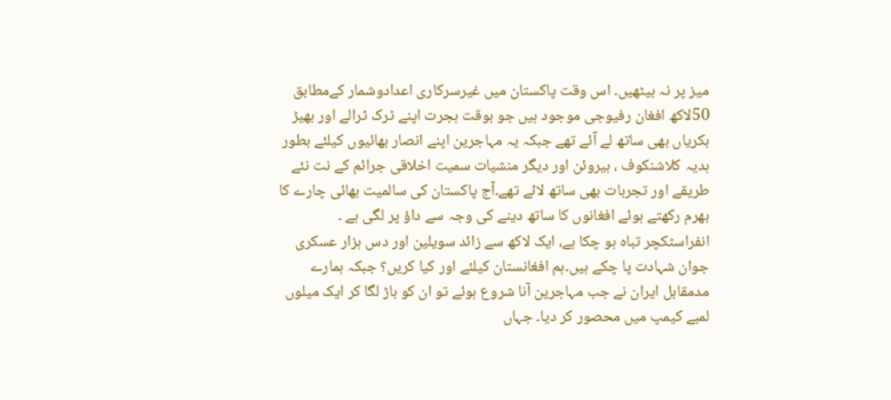میز پر نہ بیٹھیں۔ اس وقت پاکستان میں غیرسرکاری اعدادوشمار کےمطابق 50لاکھ افغان رفیوجی موجود ہیں جو بوقت ہجرت اپنے ٹرک ٹرالے اور بھیڑ بکریاں بھی ساتھ لے آئے تھے جبکہ یہ مہاجرین اپنے انصار بھائیوں کیلئے بطور ہدیہ کلاشنکوف ، ہیروئن اور دیگر منشیات سمیت اخلاقی جرائم کے نت نئے طریقے اور تجربات بھی ساتھ لائے تھے۔آج پاکستان کی سالمیت بھائی چارے کا بھرم رکھتے ہوئے افغانوں کا ساتھ دینے کی وجہ سے داؤ پر لگی ہے ۔ انفراسٹکچر تباہ ہو چکا ہے، ایک لاکھ سے زائد سویلین اور دس ہزار عسکری جوان شہادت پا چکے ہیں۔ہم افغانستان کیلئے اور کیا کریں؟ جبکہ ہمارے مدمقابل ایران نے جب مہاجرین آنا شروع ہوئے تو ان کو باڑ لگا کر ایک میلوں لمبے کیمپ میں محصور کر دیا۔ جہاں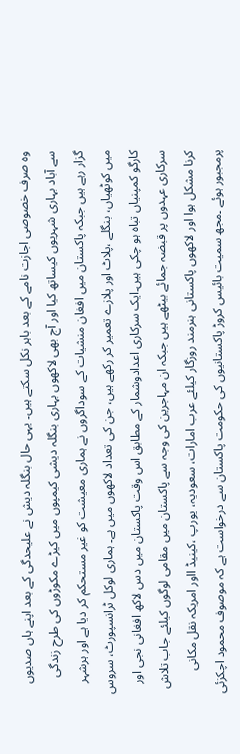وہ صرف خصوصی اجازت نامے کے بعد باہر نکل سکتے ہیں۔ یہی حال بنگلہ دیش نے علیحدگی کے بعد اپنے ہاں صدیوں سے آباد بہاری شہریوں کیساتھ کیا اور آج بھی لاکھوں بہاری بنگلہ دیشی کیمپوں میں کیڑے مکوڑوں کی طرح زندگی گزار رہے ہیں جبکہ پاکستان میں افغان منشیات کے سوداگروں نے ہماری معیشت کو غیر مستحکم کر دیا ہے اور ہرشہر میں کوٹھیاں، بنگلے ،پلاٹ اور پلازے تعمیر کر رکھے ہیں، جن کی تعداد لاکھوں میں ہے۔ ہماری لوکل ٹرانسپورٹ، سروس کارگو کمپنیاں تباہ ہو چکی ہیں۔ایک سرکاری اعدادوشمار کے مطابق اس وقت پاکستان میں دس لاکھ افغانی نجی اور سرکاری عہدوں پر قبضہ جمائے بیٹھے ہیں جبکہ ان مہاجرین کی وجہ سے پاکستان میں مقامی لوگوں کیلئے جاب تلاش کرنا مشکل ہوا اور لاکھوں پاکستانی ہنرمند روزگار کیلئے عرب امارات، سعودیہ، یورپ ،کینیڈ ااور امریکہ نقل مکانی پرمجبور ہوئے ۔مجھ سمیت بائیس کروڑ پاکستانیوں کی حکومت پاکستان سے درخواست ہے کہ موصوف محمود اچکزئی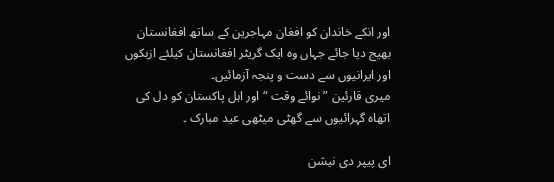اور انکے خاندان کو افغان مہاجرین کے ساتھ افغانستان بھیج دیا جائے جہاں وہ ایک گریٹر افغانستان کیلئے ازبکوں اور ایرانیوں سے دست و پنجہ آزمائیں۔
میری قارئین ”نوائے وقت “ اور اہل پاکستان کو دل کی اتھاہ گہرائیوں سے گھٹی میٹھی عید مبارک ۔

ای پیپر دی نیشن